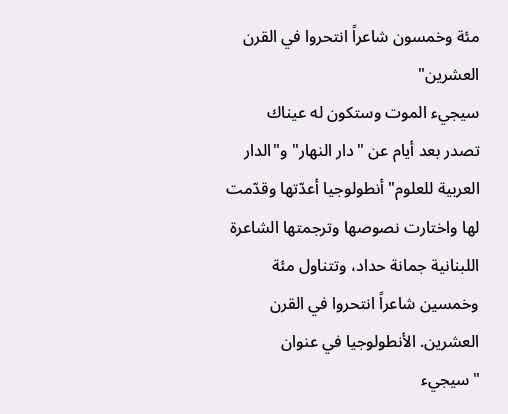مئة وخمسون شاعراً انتحروا في القرن العشرين"
سيجيء الموت وستكون له عيناك
تصدر بعد أيام عن "دار النهار" و"الدار العربية للعلوم" أنطولوجيا أعدّتها وقدّمت لها واختارت نصوصها وترجمتها الشاعرة اللبنانية جمانة حداد، وتتناول مئة وخمسين شاعراً انتحروا في القرن العشرين. الأنطولوجيا في عنوان "سيجيء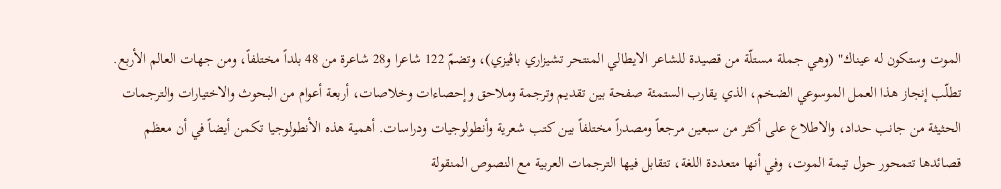الموت وستكون له عيناك" (وهي جملة مستلّة من قصيدة للشاعر الايطالي المنتحر تشيزاري باڤيزي)، وتضمّ 122 شاعرا و28 شاعرة من 48 بلداً مختلفاً، ومن جهات العالم الأربع. تطلّب إنجاز هذا العمل الموسوعي الضخم، الذي يقارب الستمئة صفحة بين تقديم وترجمة وملاحق وإحصاءات وخلاصات، أربعة أعوام من البحوث والاختيارات والترجمات الحثيثة من جانب حداد، والاطلاع على أكثر من سبعين مرجعاً ومصدراً مختلفاً بين كتب شعرية وأنطولوجيات ودراسات. أهمية هذه الأنطولوجيا تكمن أيضاً في أن معظم قصائدها تتمحور حول تيمة الموت، وفي أنها متعددة اللغة، تتقابل فيها الترجمات العربية مع النصوص المنقولة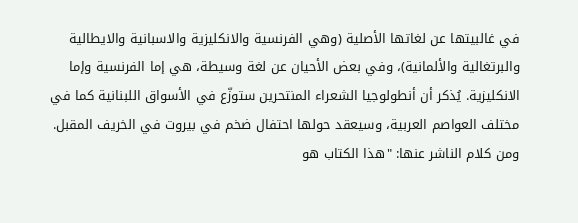في غالبيتها عن لغاتها الأصلية (وهي الفرنسية والانكليزية والاسبانية والايطالية والبرتغالية والألمانية)، وفي بعض الأحيان عن لغة وسيطة، هي إما الفرنسية وإما الانكليزية. يُذكر أن أنطولوجيا الشعراء المنتحرين ستوزّع في الأسواق اللبنانية كما في مختلف العواصم العربية، وسيعقد حولها احتفال ضخم في بيروت في الخريف المقبل. ومن كلام الناشر عنها: "هذا الكتاب هو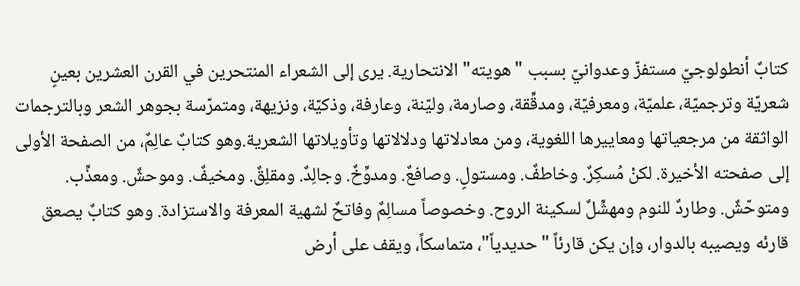كتابٌ أنطولوجيّ مستفزّ وعدوانيّ بسبب "هويته" الانتحارية. يرى إلى الشعراء المنتحرين في القرن العشرين بعينٍ شعريّة وترجميّة، علميّة، ومعرفيّة، ومدقِّقة، وصارمة، وليّنة، وعارفة، وذكيّة، ونزيهة، ومتمرّسة بجوهر الشعر وبالترجمات الواثقة من مرجعياتها ومعاييرها اللغوية، ومن معادلاتها ودلالاتها وتأويلاتها الشعرية.وهو كتابٌ عالِمٌ، من الصفحة الأولى إلى صفحته الأخيرة. لكنْ مُسكِرٌ. وخاطفٌ. ومستولٍ. وصافعٌ. ومدوِّخٌ. وجالِدٌ. ومقلِقٌ. ومخيفٌ. وموحشٌ. ومعذِّب. ومتوحّشٌ. وطاردٌ للنوم ومهشِّلٌ لسكينة الروح. وخصوصاً مسالِمٌ وفاتحٌ لشهية المعرفة والاستزادة. وهو كتابٌ يصعق قارئه ويصيبه بالدوار، وإن يكن قارئاً "حديدياً"، متماسكاً، ويقف على أرض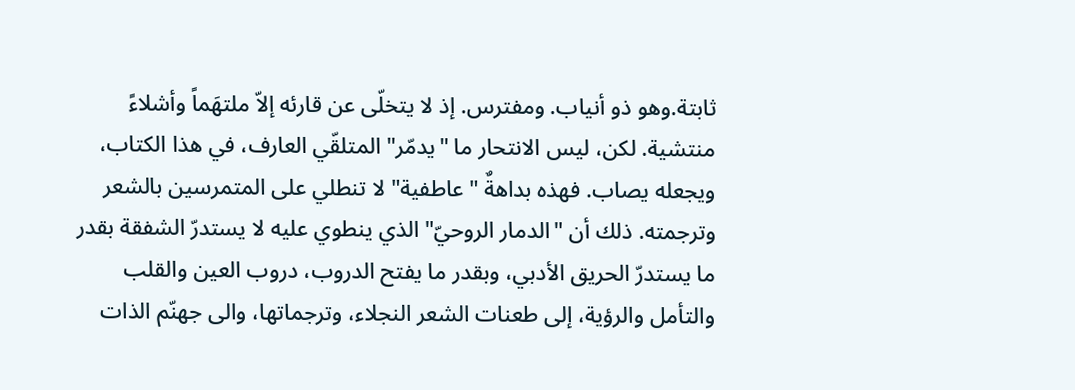ثابتة.وهو ذو أنياب. ومفترس. إذ لا يتخلّى عن قارئه إلاّ ملتهَماً وأشلاءً منتشية. لكن، ليس الانتحار ما "يدمّر" المتلقّي العارف، في هذا الكتاب، ويجعله يصاب. فهذه بداهةٌ "عاطفية" لا تنطلي على المتمرسين بالشعر وترجمته. ذلك أن "الدمار الروحيّ" الذي ينطوي عليه لا يستدرّ الشفقة بقدر ما يستدرّ الحريق الأدبي، وبقدر ما يفتح الدروب، دروب العين والقلب والتأمل والرؤية، إلى طعنات الشعر النجلاء، وترجماتها، والى جهنّم الذات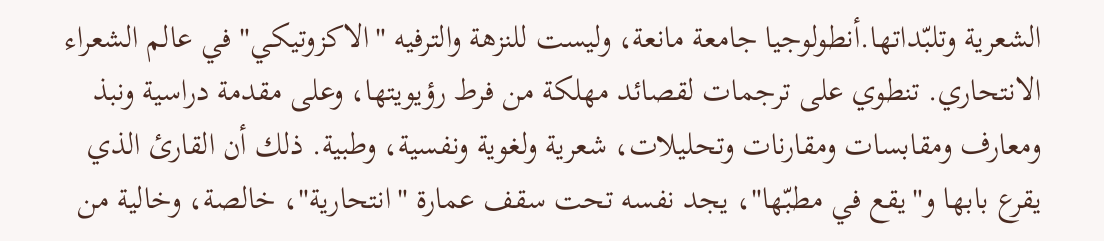الشعرية وتلبّداتها.أنطولوجيا جامعة مانعة، وليست للنزهة والترفيه "الاكزوتيكي" في عالم الشعراء الانتحاري. تنطوي على ترجمات لقصائد مهلكة من فرط رؤيويتها، وعلى مقدمة دراسية ونبذ ومعارف ومقابسات ومقارنات وتحليلات، شعرية ولغوية ونفسية، وطبية. ذلك أن القارئ الذي يقرع بابها و"يقع في مطبّها"، يجد نفسه تحت سقف عمارة "انتحارية"، خالصة، وخالية من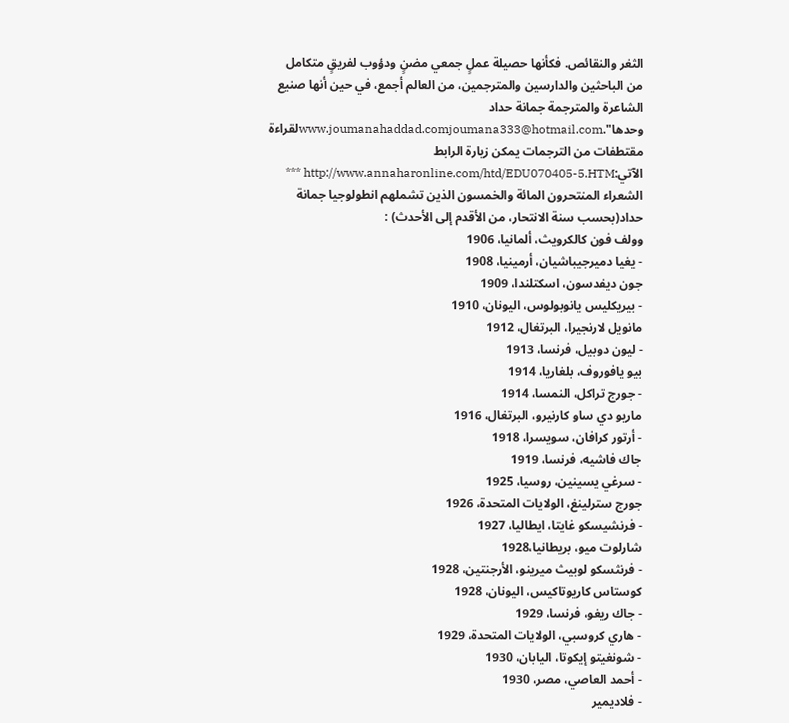الثغر والنقائص. فكأنها حصيلة عملٍ جمعي مضنٍ ودؤوب لفريقٍ متكامل من الباحثين والدارسين والمترجمين، من العالم أجمع، في حين أنها صنيع الشاعرة والمترجمة جمانة حداد وحدها".www.joumanahaddad.comjoumana333@hotmail.comلقراءة مقتطفات من الترجمات يمكن زيارة الرابط الآتي:http://www.annaharonline.com/htd/EDU070405-5.HTM *** الشعراء المنتحرون المائة والخمسون الذين تشملهم انطولوجيا جمانة حداد(بحسب سنة الانتحار، من الأقدم إلى الأحدث) :
وولف فون كالكرويث، ألمانيا، 1906
- يغيا دميرجيباشيان، أرمينيا، 1908
جون ديفدسون، اسكتلندا، 1909
- بيريكليس يانوبولوس، اليونان، 1910
مانويل لارنجيرا، البرتغال، 1912
- ليون دوبيل، فرنسا، 1913
بيو يافوروف، بلغاريا، 1914
- جورج تراكل، النمسا، 1914
ماريو دي ساو كارنيرو، البرتغال، 1916
- أرتور كرافان، سويسرا، 1918
جاك فاشيه، فرنسا، 1919
- سرغي يسينين، روسيا، 1925
جورج سترلينغ، الولايات المتحدة، 1926
- فرنشيسكو غايتا، ايطاليا، 1927
شارلوت ميو، بريطانيا،1928
- فرنثسكو لوبيث ميرينو، الأرجنتين، 1928
كوستاس كاريوتاكيس، اليونان، 1928
- جاك ريغو، فرنسا، 1929
- هاري كروسبي، الولايات المتحدة، 1929
- شونغيتو إيكوتا، اليابان، 1930
- أحمد العاصي، مصر، 1930
- فلاديمير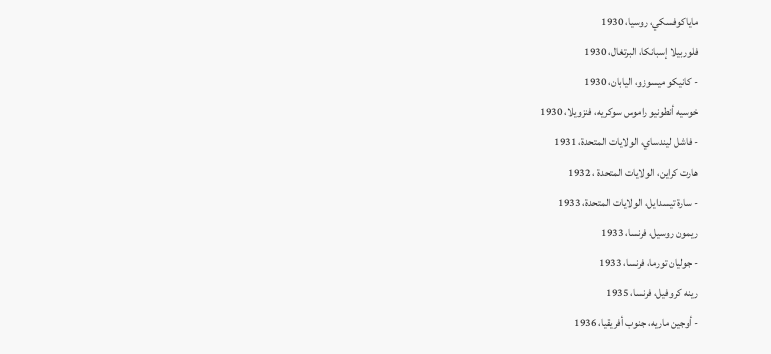ماياكوفسكي، روسيا، 1930
فلوربيلا إسبانكا، البرتغال، 1930
- كانيكو ميسوزو، اليابان، 1930
خوسيه أنطونيو راموس سوكريه، فنزويلا، 1930
- فاشل ليندساي، الولايات المتحدة، 1931
هارت كراين، الولايات المتحدة ، 1932
- سارة تيسدايل، الولايات المتحدة، 1933
ريمون روسيل، فرنسا، 1933
- جوليان تورما، فرنسا، 1933
رينه كروفيل، فرنسا، 1935
- أوجين ماريه، جنوب أفريقيا، 1936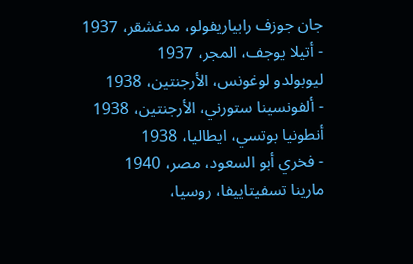جان جوزف رابياريفولو، مدغشقر، 1937
- أتيلا يوجف، المجر، 1937
ليوبولدو لوغونس، الأرجنتين، 1938
- ألفونسينا ستورني، الأرجنتين، 1938
أنطونيا بوتسي، ايطاليا، 1938
- فخري أبو السعود، مصر، 1940
مارينا تسفيتاييفا، روسيا،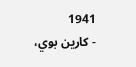1941
- كارين بوي،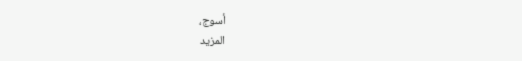أسوج،
المزيد